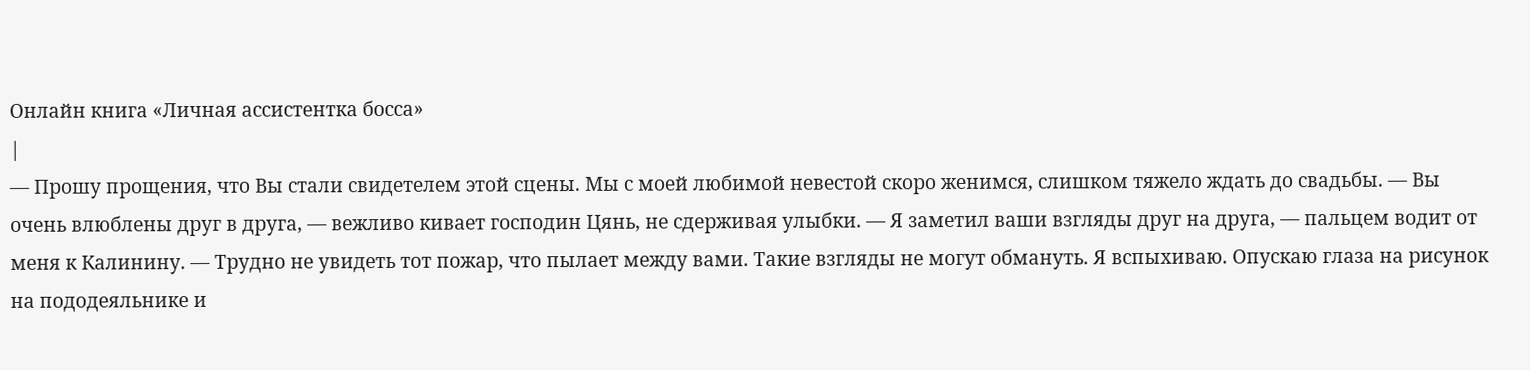Онлайн книга «Личная ассистентка босса»
|
— Прошу прощения, что Вы стали свидетелем этой сцены. Мы с моей любимой невестой скоро женимся, слишком тяжело ждать до свадьбы. — Вы очень влюблены друг в друга, — вежливо кивает господин Цянь, не сдерживая улыбки. — Я заметил ваши взгляды друг на друга, — пальцем водит от меня к Калинину. — Трудно не увидеть тот пожар, что пылает между вами. Такие взгляды не могут обмануть. Я вспыхиваю. Опускаю глаза на рисунок на пододеяльнике и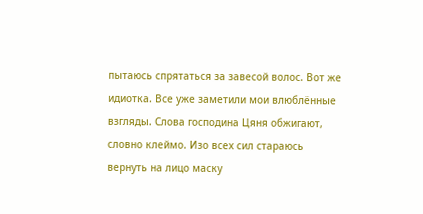пытаюсь спрятаться за завесой волос. Вот же идиотка. Все уже заметили мои влюблённые взгляды. Слова господина Цяня обжигают, словно клеймо. Изо всех сил стараюсь вернуть на лицо маску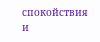спокойствия и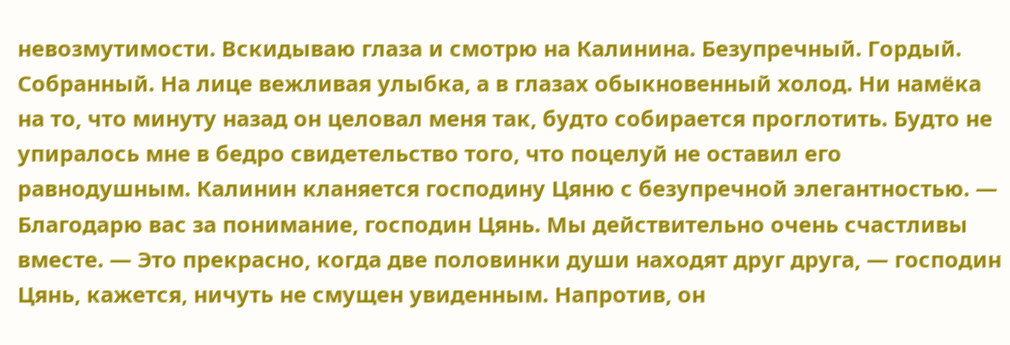невозмутимости. Вскидываю глаза и смотрю на Калинина. Безупречный. Гордый. Собранный. На лице вежливая улыбка, а в глазах обыкновенный холод. Ни намёка на то, что минуту назад он целовал меня так, будто собирается проглотить. Будто не упиралось мне в бедро свидетельство того, что поцелуй не оставил его равнодушным. Калинин кланяется господину Цяню с безупречной элегантностью. — Благодарю вас за понимание, господин Цянь. Мы действительно очень счастливы вместе. — Это прекрасно, когда две половинки души находят друг друга, — господин Цянь, кажется, ничуть не смущен увиденным. Напротив, он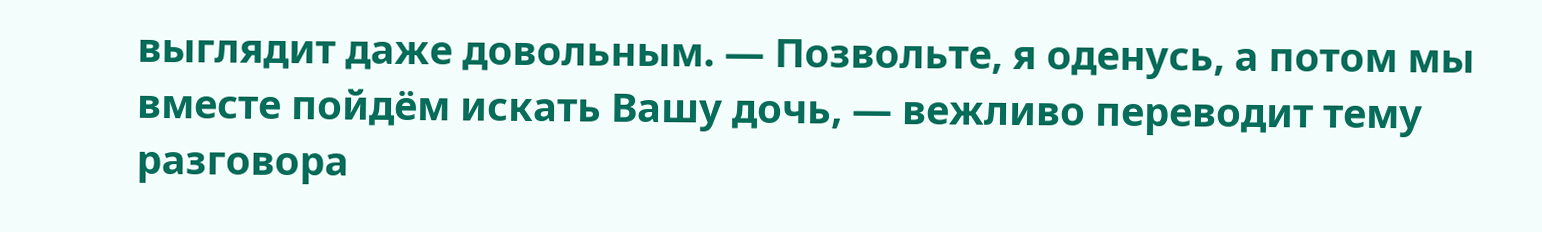выглядит даже довольным. — Позвольте, я оденусь, а потом мы вместе пойдём искать Вашу дочь, — вежливо переводит тему разговора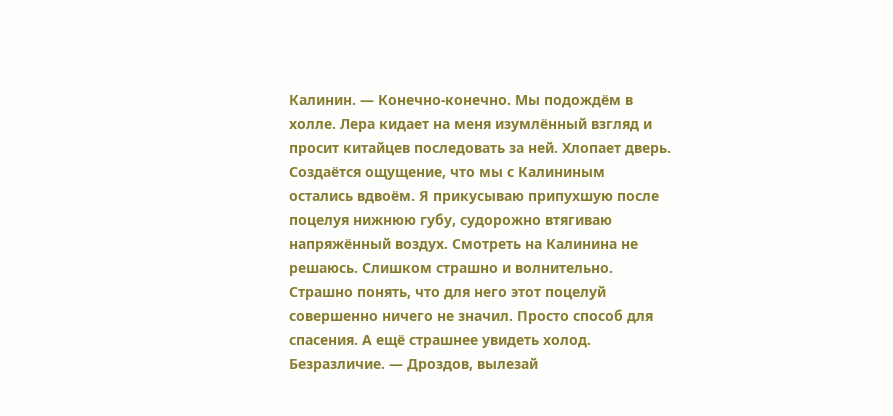Калинин. — Конечно-конечно. Мы подождём в холле. Лера кидает на меня изумлённый взгляд и просит китайцев последовать за ней. Хлопает дверь. Создаётся ощущение, что мы с Калининым остались вдвоём. Я прикусываю припухшую после поцелуя нижнюю губу, судорожно втягиваю напряжённый воздух. Смотреть на Калинина не решаюсь. Слишком страшно и волнительно. Страшно понять, что для него этот поцелуй совершенно ничего не значил. Просто способ для спасения. А ещё страшнее увидеть холод. Безразличие. — Дроздов, вылезай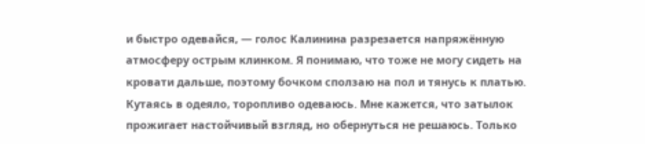и быстро одевайся, — голос Калинина разрезается напряжённую атмосферу острым клинком. Я понимаю, что тоже не могу сидеть на кровати дальше, поэтому бочком сползаю на пол и тянусь к платью. Кутаясь в одеяло, торопливо одеваюсь. Мне кажется, что затылок прожигает настойчивый взгляд, но обернуться не решаюсь. Только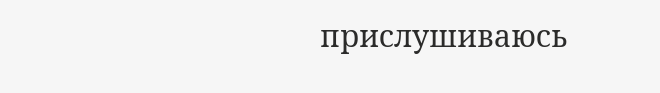прислушиваюсь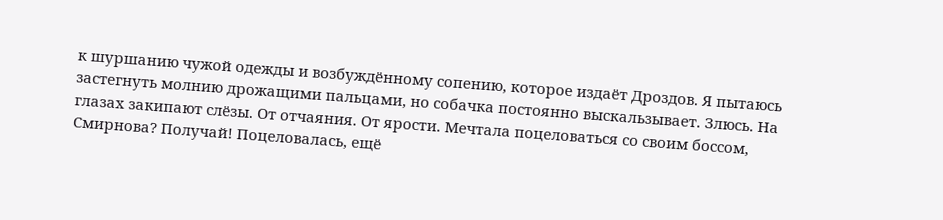к шуршанию чужой одежды и возбуждённому сопению, которое издаёт Дроздов. Я пытаюсь застегнуть молнию дрожащими пальцами, но собачка постоянно выскальзывает. Злюсь. На глазах закипают слёзы. От отчаяния. От ярости. Мечтала поцеловаться со своим боссом, Смирнова? Получай! Поцеловалась, ещё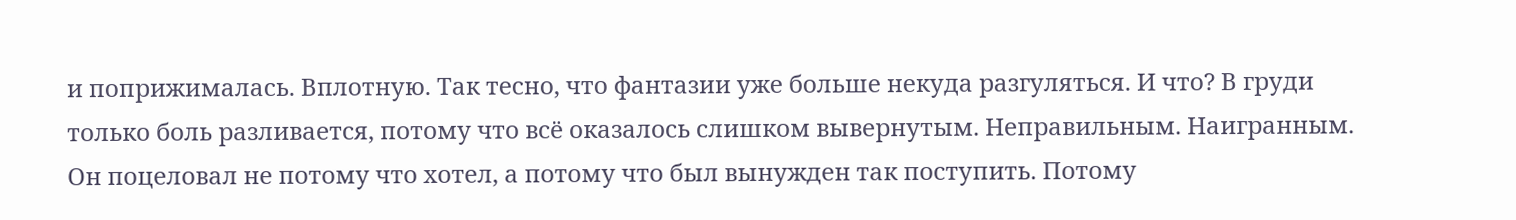и поприжималась. Вплотную. Так тесно, что фантазии уже больше некуда разгуляться. И что? В груди только боль разливается, потому что всё оказалось слишком вывернутым. Неправильным. Наигранным. Он поцеловал не потому что хотел, а потому что был вынужден так поступить. Потому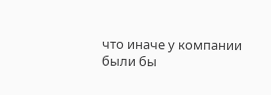что иначе у компании были бы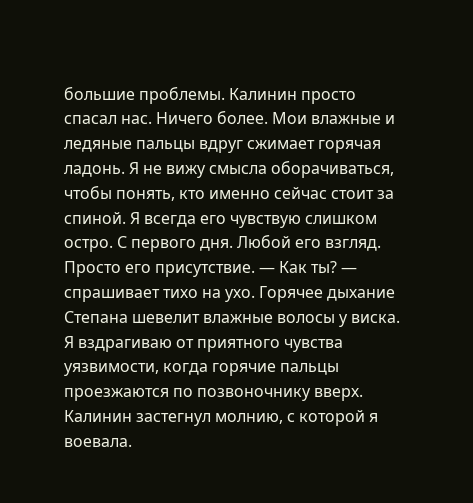большие проблемы. Калинин просто спасал нас. Ничего более. Мои влажные и ледяные пальцы вдруг сжимает горячая ладонь. Я не вижу смысла оборачиваться, чтобы понять, кто именно сейчас стоит за спиной. Я всегда его чувствую слишком остро. С первого дня. Любой его взгляд. Просто его присутствие. — Как ты? — спрашивает тихо на ухо. Горячее дыхание Степана шевелит влажные волосы у виска. Я вздрагиваю от приятного чувства уязвимости, когда горячие пальцы проезжаются по позвоночнику вверх. Калинин застегнул молнию, с которой я воевала.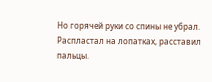Но горячей руки со спины не убрал. Распластал на лопатках, расставил пальцы.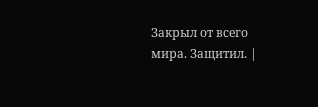Закрыл от всего мира. Защитил. |